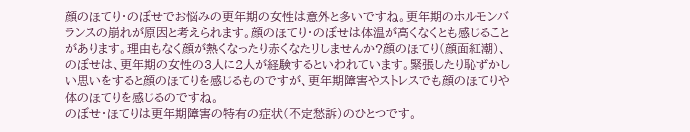顔のほてり・のぼせでお悩みの更年期の女性は意外と多いですね。更年期のホルモンバランスの崩れが原因と考えられます。顔のほてり・のぼせは体温が高くなくとも感じることがあります。理由もなく顔が熱くなったり赤くなたリしませんか?顔のほてり(顔面紅潮)、のぼせは、更年期の女性の3人に2人が経験するといわれています。緊張したり恥ずかしい思いをすると顔のほてりを感じるものですが、更年期障害やストレスでも顔のほてりや体のほてりを感じるのですね。
のぼせ・ほてりは更年期障害の特有の症状(不定愁訴)のひとつです。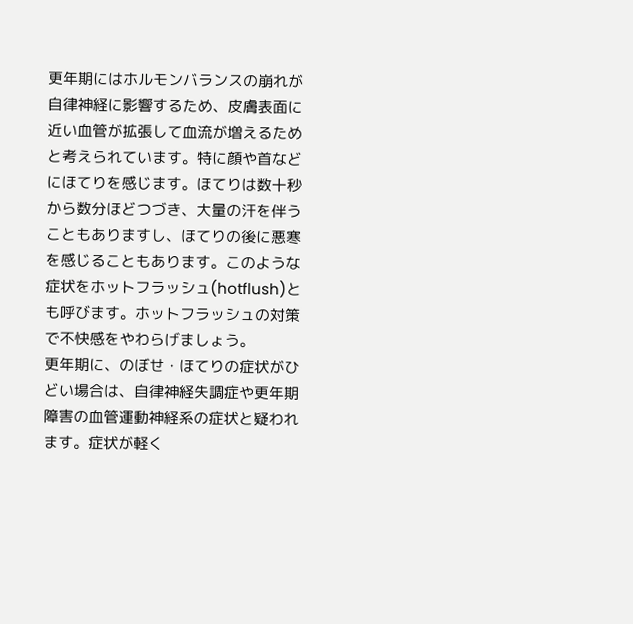更年期にはホルモンバランスの崩れが自律神経に影響するため、皮膚表面に近い血管が拡張して血流が増えるためと考えられています。特に顔や首などにほてりを感じます。ほてりは数十秒から数分ほどつづき、大量の汗を伴うこともありますし、ほてりの後に悪寒を感じることもあります。このような症状をホットフラッシュ(hotflush)とも呼びます。ホットフラッシュの対策で不快感をやわらげましょう。
更年期に、のぼせ・ほてりの症状がひどい場合は、自律神経失調症や更年期障害の血管運動神経系の症状と疑われます。症状が軽く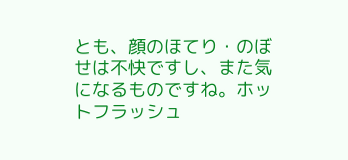とも、顔のほてり・のぼせは不快ですし、また気になるものですね。ホットフラッシュ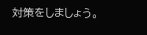対策をしましょう。